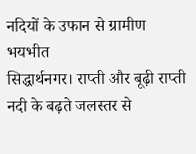नदियों के उफान से ग्रामीण भयभीत
सिद्धार्थनगर। राप्ती और बूढ़ी राप्ती नदी के बढ़ते जलस्तर से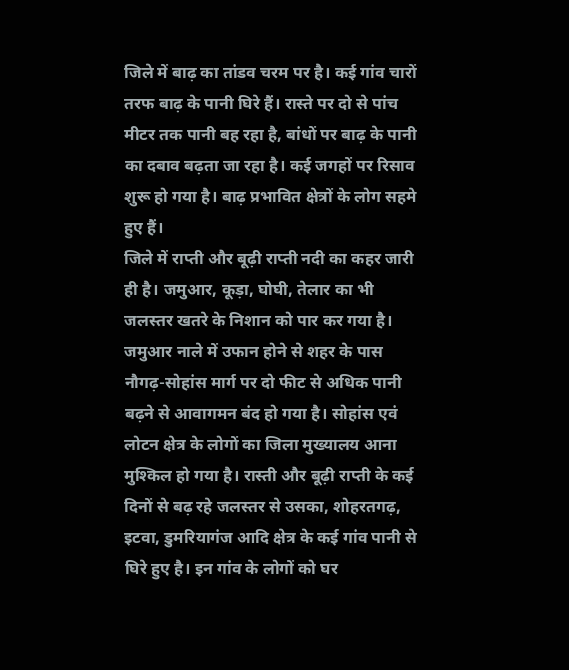जिले में बाढ़ का तांडव चरम पर है। कई गांव चारों तरफ बाढ़ के पानी घिरे हैं। रास्ते पर दो से पांच मीटर तक पानी बह रहा है, बांधों पर बाढ़ के पानी का दबाव बढ़ता जा रहा है। कई जगहों पर रिसाव शुरू हो गया है। बाढ़ प्रभावित क्षेत्रों के लोग सहमे हुए हैं।
जिले में राप्ती और बूढ़ी राप्ती नदी का कहर जारी ही है। जमुआर, कूड़ा, घोघी, तेलार का भी जलस्तर खतरे के निशान को पार कर गया है। जमुआर नाले में उफान होने से शहर के पास नौगढ़-सोहांस मार्ग पर दो फीट से अधिक पानी बढ़ने से आवागमन बंद हो गया है। सोहांस एवं लोटन क्षेत्र के लोगों का जिला मुख्यालय आना मुश्किल हो गया है। रास्ती और बूढ़ी राप्ती के कई दिनों से बढ़ रहे जलस्तर से उसका, शोहरतगढ़, इटवा, डुमरियागंज आदि क्षेत्र के कई गांव पानी से घिरे हुए है। इन गांव के लोगों को घर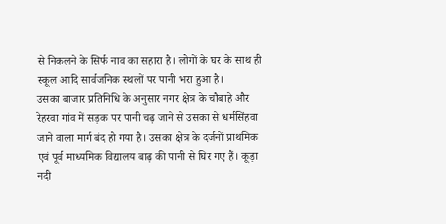से निकलने के सिर्फ नाव का सहारा है। लोगों के घर के साथ ही स्कूल आदि सार्वजनिक स्थलों पर पानी भरा हुआ है।
उसका बाजार प्रतिनिधि के अनुसार नगर क्षेत्र के चौबाहे और रेहरवा गांव में सड़क पर पानी चढ़ जाने से उसका से धर्मसिंहवा जाने वाला मार्ग बंद हो गया है। उसका क्षेत्र के दर्जनों प्राथमिक एवं पूर्व माध्यमिक विद्यालय बाढ़ की पानी से घिर गए हैं। कूड़ा नदी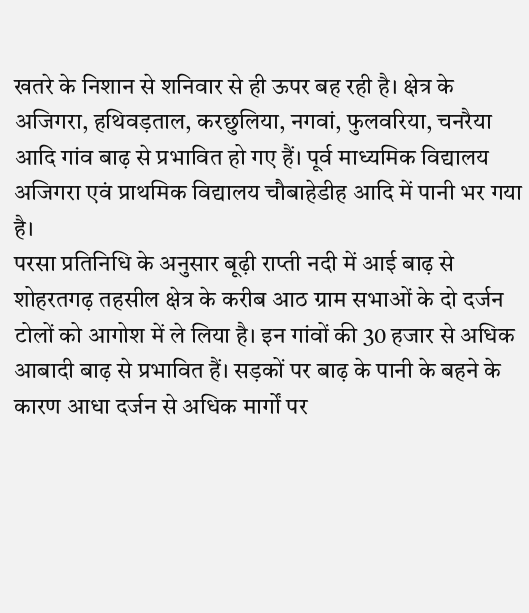खतरे के निशान से शनिवार से ही ऊपर बह रही है। क्षेत्र के अजिगरा, हथिवड़ताल, करछुलिया, नगवां, फुलवरिया, चनरैया आदि गांव बाढ़ से प्रभावित हो गए हैं। पूर्व माध्यमिक विद्यालय अजिगरा एवं प्राथमिक विद्यालय चौबाहेडीह आदि में पानी भर गया है।
परसा प्रतिनिधि के अनुसार बूढ़ी राप्ती नदी में आई बाढ़ से शोहरतगढ़ तहसील क्षेत्र के करीब आठ ग्राम सभाओं के दो दर्जन टोलों को आगोश में ले लिया है। इन गांवों की 30 हजार से अधिक आबादी बाढ़ से प्रभावित हैं। सड़कों पर बाढ़ के पानी के बहने के कारण आधा दर्जन से अधिक मार्गों पर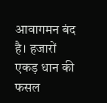आवागमन बंद है। हजारों एकड़ धान की फसल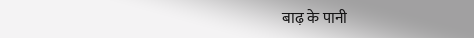बाढ़ के पानी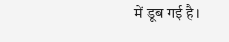में डूब गई है।